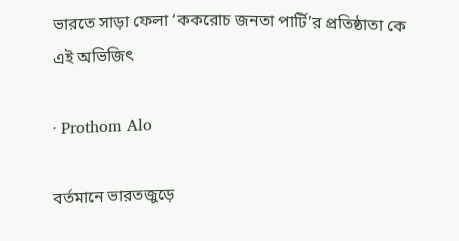ভারতে সাড়া ফেলা ‘ককরোচ জনতা পার্টি’র প্রতিষ্ঠাতা কে এই অভিজিৎ

· Prothom Alo

বর্তমানে ভারতজুড়ে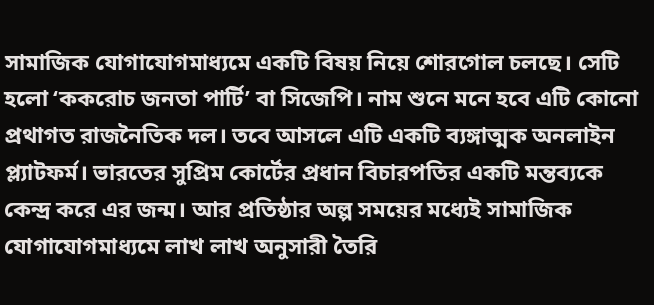সামাজিক যোগাযোগমাধ্যমে একটি বিষয় নিয়ে শোরগোল চলছে। সেটি হলো ‘ককরোচ জনতা পার্টি’ বা সিজেপি। নাম শুনে মনে হবে এটি কোনো প্রথাগত রাজনৈতিক দল। তবে আসলে এটি একটি ব্যঙ্গাত্মক অনলাইন প্ল্যাটফর্ম। ভারতের সুপ্রিম কোর্টের প্রধান বিচারপতির একটি মন্তব্যকে কেন্দ্র করে এর জন্ম। আর প্রতিষ্ঠার অল্প সময়ের মধ্যেই সামাজিক যোগাযোগমাধ্যমে লাখ লাখ অনুসারী তৈরি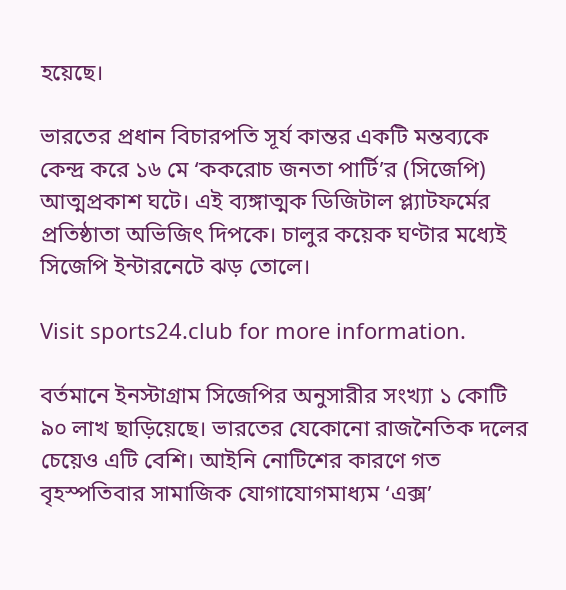হয়েছে।

ভারতের প্রধান বিচারপতি সূর্য কান্তর একটি মন্তব্যকে কেন্দ্র করে ১৬ মে ‘ককরোচ জনতা পার্টি’র (সিজেপি) আত্মপ্রকাশ ঘটে। এই ব্যঙ্গাত্মক ডিজিটাল প্ল্যাটফর্মের প্রতিষ্ঠাতা অভিজিৎ দিপকে। চালুর কয়েক ঘণ্টার মধ্যেই সিজেপি ইন্টারনেটে ঝড় তোলে।

Visit sports24.club for more information.

বর্তমানে ইনস্টাগ্রাম সিজেপির অনুসারীর সংখ্যা ১ কোটি ৯০ লাখ ছাড়িয়েছে। ভারতের যেকোনো রাজনৈতিক দলের চেয়েও এটি বেশি। আইনি নোটিশের কারণে গত বৃহস্পতিবার সামাজিক যোগাযোগমাধ্যম ‘এক্স’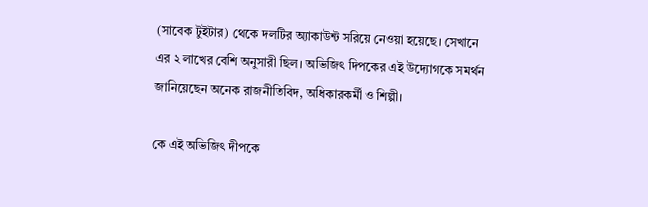(সাবেক টুইটার) থেকে দলটির অ্যাকাউন্ট সরিয়ে নেওয়া হয়েছে। সেখানে এর ২ লাখের বেশি অনুসারী ছিল। অভিজিৎ দিপকের এই উদ্যোগকে সমর্থন জানিয়েছেন অনেক রাজনীতিবিদ, অধিকারকর্মী ও শিল্পী।

কে এই অভিজিৎ দীপকে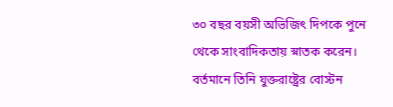৩০ বছর বয়সী অভিজিৎ দিপকে পুনে থেকে সাংবাদিকতায় স্নাতক করেন। বর্তমানে তিনি যুক্তরাষ্ট্রের বোস্টন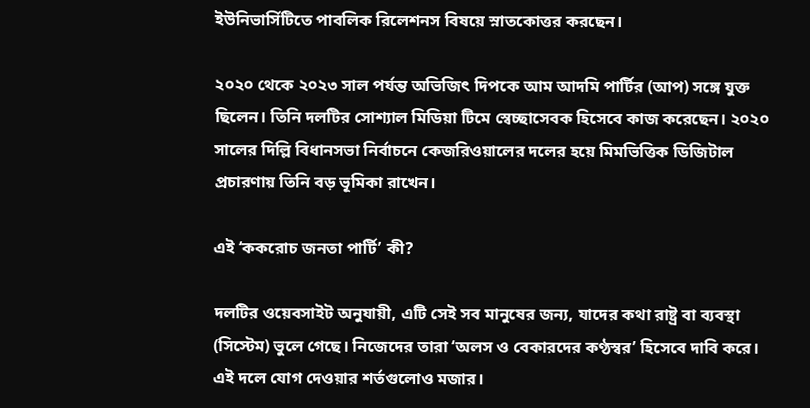ইউনিভার্সিটিতে পাবলিক রিলেশনস বিষয়ে স্নাতকোত্তর করছেন।

২০২০ থেকে ২০২৩ সাল পর্যন্ত অভিজিৎ দিপকে আম আদমি পার্টির (আপ) সঙ্গে যুক্ত ছিলেন। তিনি দলটির সোশ্যাল মিডিয়া টিমে স্বেচ্ছাসেবক হিসেবে কাজ করেছেন। ২০২০ সালের দিল্লি বিধানসভা নির্বাচনে কেজরিওয়ালের দলের হয়ে মিমভিত্তিক ডিজিটাল প্রচারণায় তিনি বড় ভূমিকা রাখেন।

এই ‘ককরোচ জনতা পার্টি’ কী?

দলটির ওয়েবসাইট অনুযায়ী, এটি সেই সব মানুষের জন্য, যাদের কথা রাষ্ট্র বা ব্যবস্থা (সিস্টেম) ভুলে গেছে। নিজেদের তারা ‘অলস ও বেকারদের কণ্ঠস্বর’ হিসেবে দাবি করে। এই দলে যোগ দেওয়ার শর্তগুলোও মজার।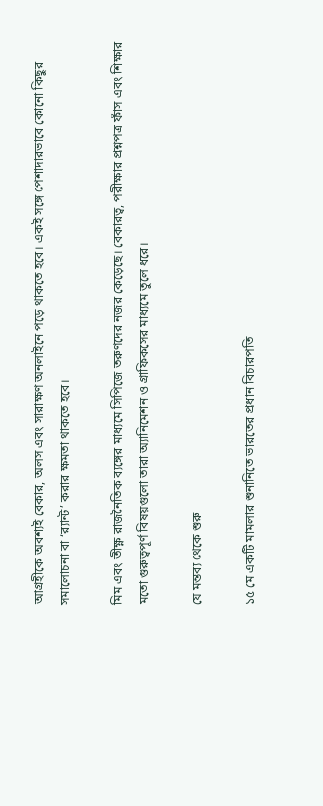আগ্রহীকে অবশ্যই বেকার, অলস এবং সারাক্ষণ অনলাইনে পড়ে থাকতে হবে। একই সঙ্গে পেশাদারভাবে কোনো কিছুর সমালোচনা বা ‘র‍্যান্ট’ করার ক্ষমতা থাকতে হবে।

মিম এবং তীক্ষ্ণ রাজনৈতিক ব্যঙ্গের মাধ্যমে সিপিজে তরুণদের নজর কেড়েছে। বেকারত্ব, পরীক্ষার প্রশ্নপত্র ফাঁস এবং শিক্ষার মতো গুরুত্বপূর্ণ বিষয়গুলো তারা অ্যানিমেশন ও গ্রাফিকসের মাধ্যমে তুলে ধরে।

যে মন্তব্য থেকে শুরু

১৫ মে একটি মামলার শুনানিতে ভারতের প্রধান বিচারপতি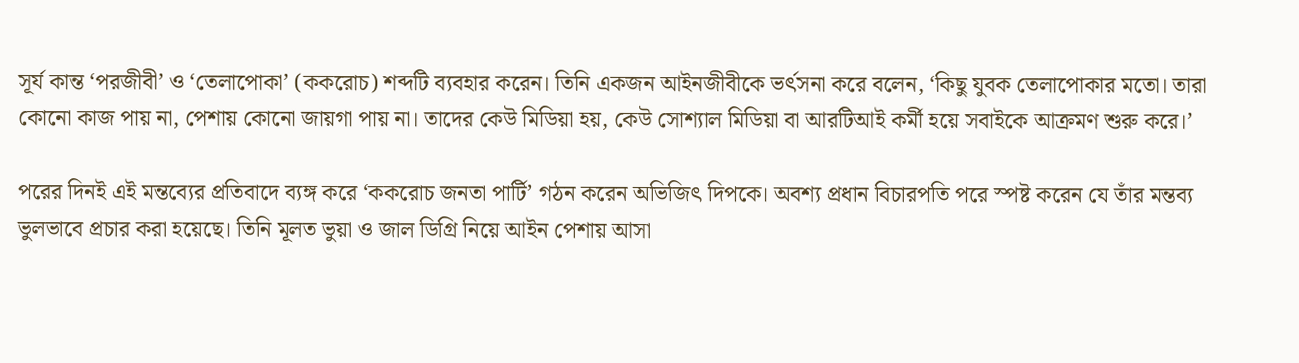সূর্য কান্ত ‘পরজীবী’ ও ‘তেলাপোকা’ (ককরোচ) শব্দটি ব্যবহার করেন। তিনি একজন আইনজীবীকে ভর্ৎসনা করে বলেন, ‘কিছু যুবক তেলাপোকার মতো। তারা কোনো কাজ পায় না, পেশায় কোনো জায়গা পায় না। তাদের কেউ মিডিয়া হয়, কেউ সোশ্যাল মিডিয়া বা আরটিআই কর্মী হয়ে সবাইকে আক্রমণ শুরু করে।’

পরের দিনই এই মন্তব্যের প্রতিবাদে ব্যঙ্গ করে ‘ককরোচ জনতা পার্টি’ গঠন করেন অভিজিৎ দিপকে। অবশ্য প্রধান বিচারপতি পরে স্পষ্ট করেন যে তাঁর মন্তব্য ভুলভাবে প্রচার করা হয়েছে। তিনি মূলত ভুয়া ও জাল ডিগ্রি নিয়ে আইন পেশায় আসা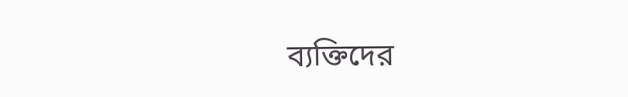ব্যক্তিদের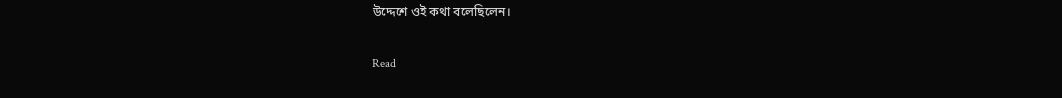উদ্দেশে ওই কথা বলেছিলেন।

Read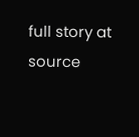full story at source